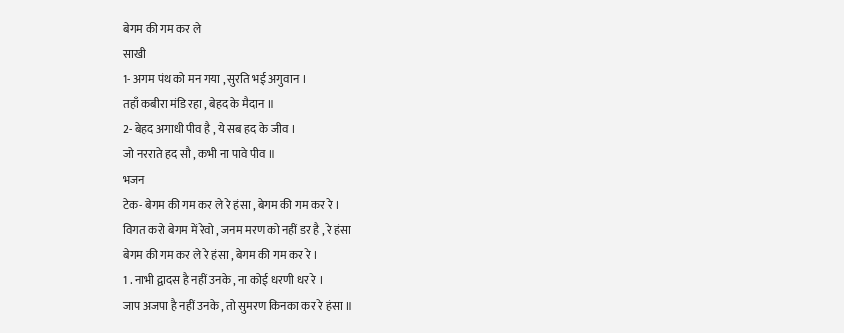बेगम की गम कर ले
साखी
1- अगम पंथ को मन गया , सुरति भई अगुवान ।
तहाँ कबीरा मंडि रहा , बेहद के मैदान ॥
2- बेहद अगाधी पीव है , ये सब हद के जीव ।
जो नरराते हद सौ , कभी ना पावे पीव ॥
भजन
टेक- बेगम की गम कर ले रे हंसा , बेगम की गम कर रे ।
विगत करो बेगम में रेवो , जनम मरण को नहीं डर है , रे हंसा
बेगम की गम कर ले रे हंसा , बेगम की गम कर रे ।
1 . नाभी द्वादस है नहीं उनके , ना कोई धरणी धर रे ।
जाप अजपा है नहीं उनके , तो सुमरण किनका कर रे हंसा ॥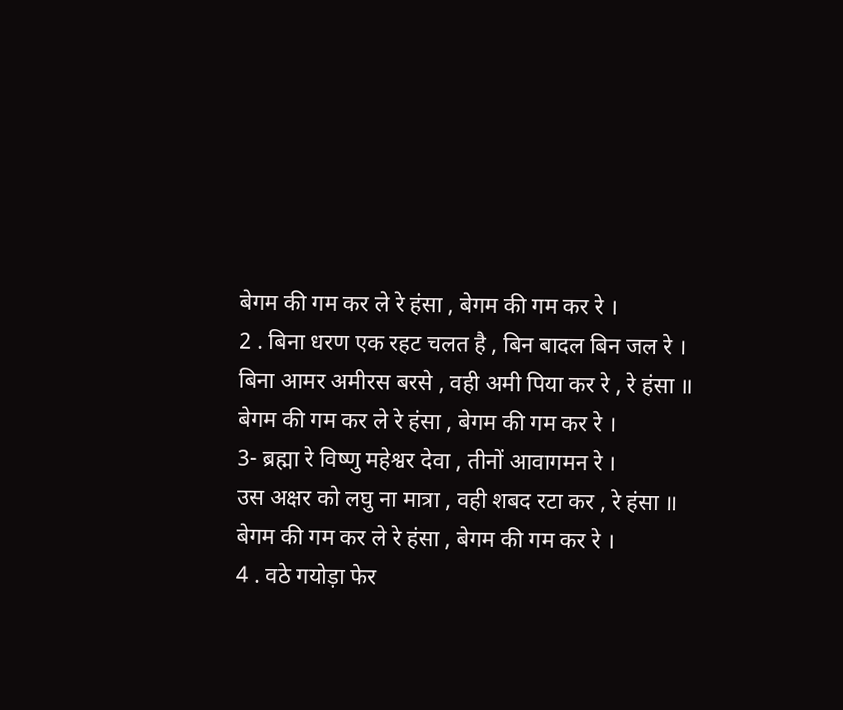बेगम की गम कर ले रे हंसा , बेगम की गम कर रे ।
2 . बिना धरण एक रहट चलत है , बिन बादल बिन जल रे ।
बिना आमर अमीरस बरसे , वही अमी पिया कर रे , रे हंसा ॥
बेगम की गम कर ले रे हंसा , बेगम की गम कर रे ।
3- ब्रह्मा रे विष्णु महेश्वर देवा , तीनों आवागमन रे ।
उस अक्षर को लघु ना मात्रा , वही शबद रटा कर , रे हंसा ॥
बेगम की गम कर ले रे हंसा , बेगम की गम कर रे ।
4 . वठे गयोड़ा फेर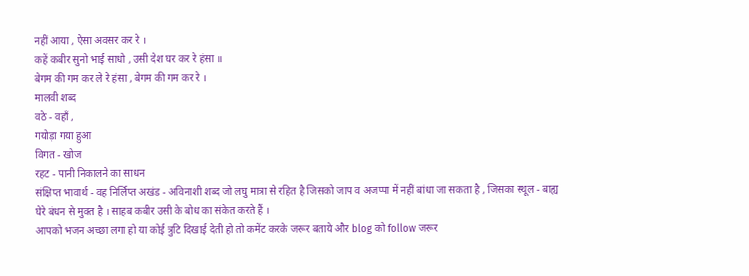नहीं आया , ऐसा अवसर कर रे ।
कहें कबीर सुनो भाई साधो , उसी देश घर कर रे हंसा ॥
बेगम की गम कर ले रे हंसा , बेगम की गम कर रे ।
मालवी शब्द
वठे - वहाँ ,
गयोड़ा गया हुआ
विगत - खोज
रहट - पानी निकालने का साधन
संक्षिप्त भावार्थ - वह निर्लिप्त अखंड - अविनाशी शब्द जो लघु मात्रा से रहित है जिसको जाप व अजप्पा में नहीं बांधा जा सकता है , जिसका स्थूल - बाह्य घेरे बंधन से मुक्त है । साहब कबीर उसी के बोध का संकेत करते हैं ।
आपको भजन अच्छा लगा हो या कोई त्रुटि दिखाई देती हो तो कमेंट करके जरूर बताये और blog को follow जरूर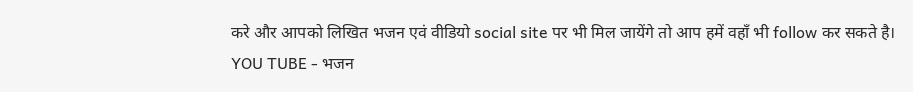करे और आपको लिखित भजन एवं वीडियो social site पर भी मिल जायेंगे तो आप हमें वहाँ भी follow कर सकते है।
YOU TUBE - भजन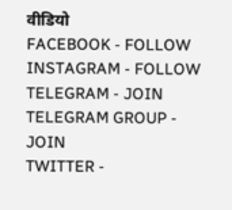वीडियो
FACEBOOK - FOLLOW
INSTAGRAM - FOLLOW
TELEGRAM - JOIN
TELEGRAM GROUP - JOIN
TWITTER -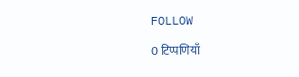FOLLOW

0 टिप्पणियाँ